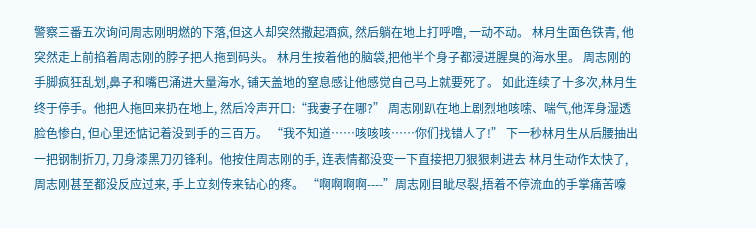警察三番五次询问周志刚明燃的下落,但这人却突然撒起酒疯, 然后躺在地上打呼噜, 一动不动。 林月生面色铁青, 他突然走上前掐着周志刚的脖子把人拖到码头。 林月生按着他的脑袋,把他半个身子都浸进腥臭的海水里。 周志刚的手脚疯狂乱划,鼻子和嘴巴涌进大量海水, 铺天盖地的窒息感让他感觉自己马上就要死了。 如此连续了十多次,林月生终于停手。他把人拖回来扔在地上, 然后冷声开口:“我妻子在哪?” 周志刚趴在地上剧烈地咳嗦、喘气,他浑身湿透脸色惨白, 但心里还惦记着没到手的三百万。 “我不知道……咳咳咳……你们找错人了!” 下一秒林月生从后腰抽出一把钢制折刀, 刀身漆黑刀刃锋利。他按住周志刚的手, 连表情都没变一下直接把刀狠狠刺进去 林月生动作太快了, 周志刚甚至都没反应过来, 手上立刻传来钻心的疼。 “啊啊啊啊----”周志刚目眦尽裂,捂着不停流血的手掌痛苦嚎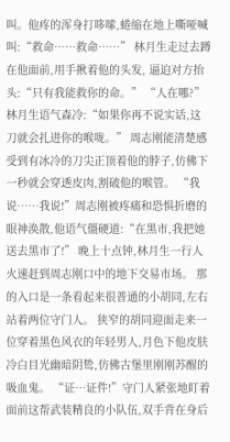叫。他疼的浑身打哆嗦,蜷缩在地上嘶哑喊叫:“救命……救命……” 林月生走过去蹲在他面前,用手揪着他的头发, 逼迫对方抬头:“只有我能救你的命。” “人在哪?”林月生语气森冷:“如果你再不说实话,这刀就会扎进你的喉咙。” 周志刚能清楚感受到有冰冷的刀尖正顶着他的脖子,仿佛下一秒就会穿透皮肉,割破他的喉管。 “我说……我说!”周志刚被疼痛和恐惧折磨的眼神涣散,他语气僵硬道:“在黑市,我把她送去黑市了!” 晚上十点钟,林月生一行人火速赶到周志刚口中的地下交易市场。 那的入口是一条看起来很普通的小胡同,左右站着两位守门人。 狭窄的胡同迎面走来一位穿着黑色风衣的年轻男人,月色下他皮肤冷白目光幽暗阴鸷,仿佛古堡里刚刚苏醒的吸血鬼。 “证…证件!”守门人紧张地盯着面前这帮武装精良的小队伍,双手背在身后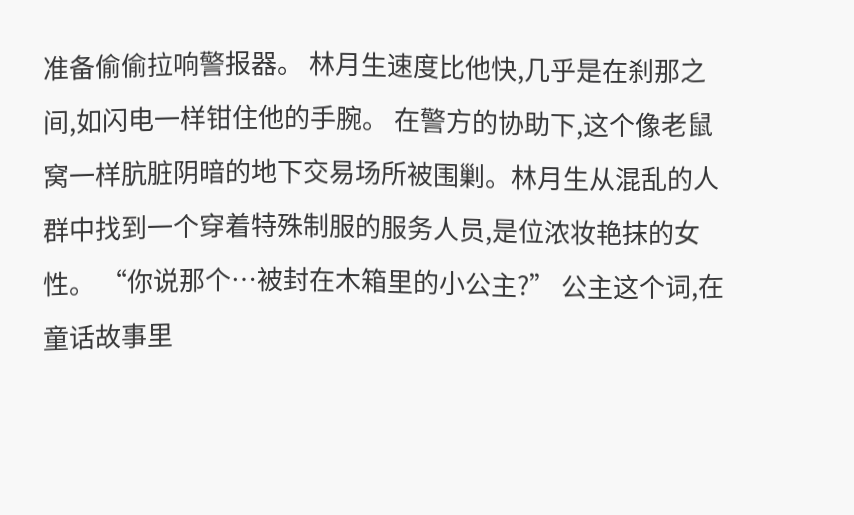准备偷偷拉响警报器。 林月生速度比他快,几乎是在刹那之间,如闪电一样钳住他的手腕。 在警方的协助下,这个像老鼠窝一样肮脏阴暗的地下交易场所被围剿。林月生从混乱的人群中找到一个穿着特殊制服的服务人员,是位浓妆艳抹的女性。 “你说那个…被封在木箱里的小公主?” 公主这个词,在童话故事里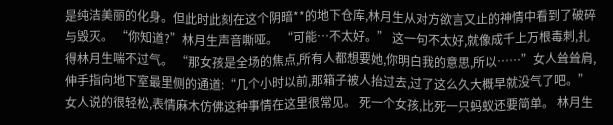是纯洁美丽的化身。但此时此刻在这个阴暗**的地下仓库,林月生从对方欲言又止的神情中看到了破碎与毁灭。 “你知道?”林月生声音嘶哑。 “可能…不太好。” 这一句不太好,就像成千上万根毒刺,扎得林月生喘不过气。 “那女孩是全场的焦点,所有人都想要她,你明白我的意思,所以……”女人耸耸肩,伸手指向地下室最里侧的通道:“几个小时以前,那箱子被人抬过去,过了这么久大概早就没气了吧。” 女人说的很轻松,表情麻木仿佛这种事情在这里很常见。 死一个女孩,比死一只蚂蚁还要简单。 林月生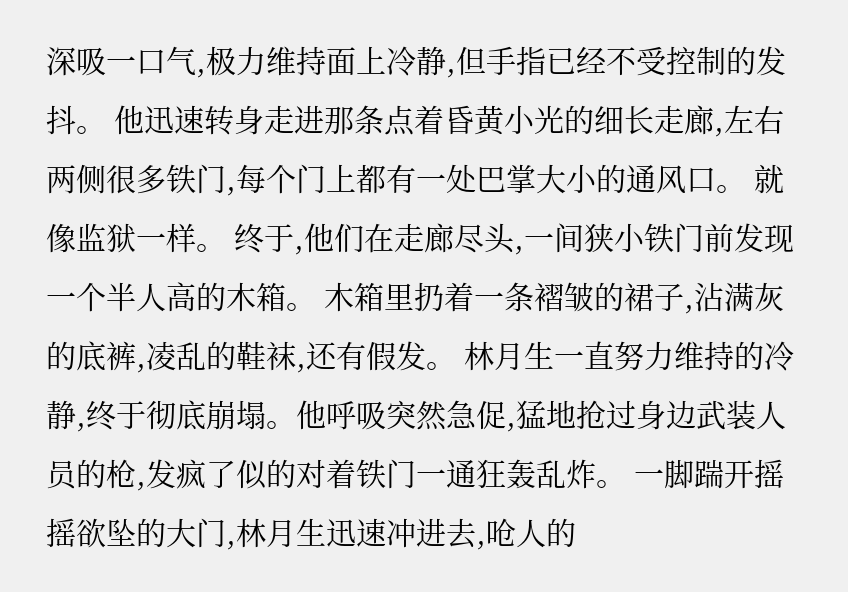深吸一口气,极力维持面上冷静,但手指已经不受控制的发抖。 他迅速转身走进那条点着昏黄小光的细长走廊,左右两侧很多铁门,每个门上都有一处巴掌大小的通风口。 就像监狱一样。 终于,他们在走廊尽头,一间狭小铁门前发现一个半人高的木箱。 木箱里扔着一条褶皱的裙子,沾满灰的底裤,凌乱的鞋袜,还有假发。 林月生一直努力维持的冷静,终于彻底崩塌。他呼吸突然急促,猛地抢过身边武装人员的枪,发疯了似的对着铁门一通狂轰乱炸。 一脚踹开摇摇欲坠的大门,林月生迅速冲进去,呛人的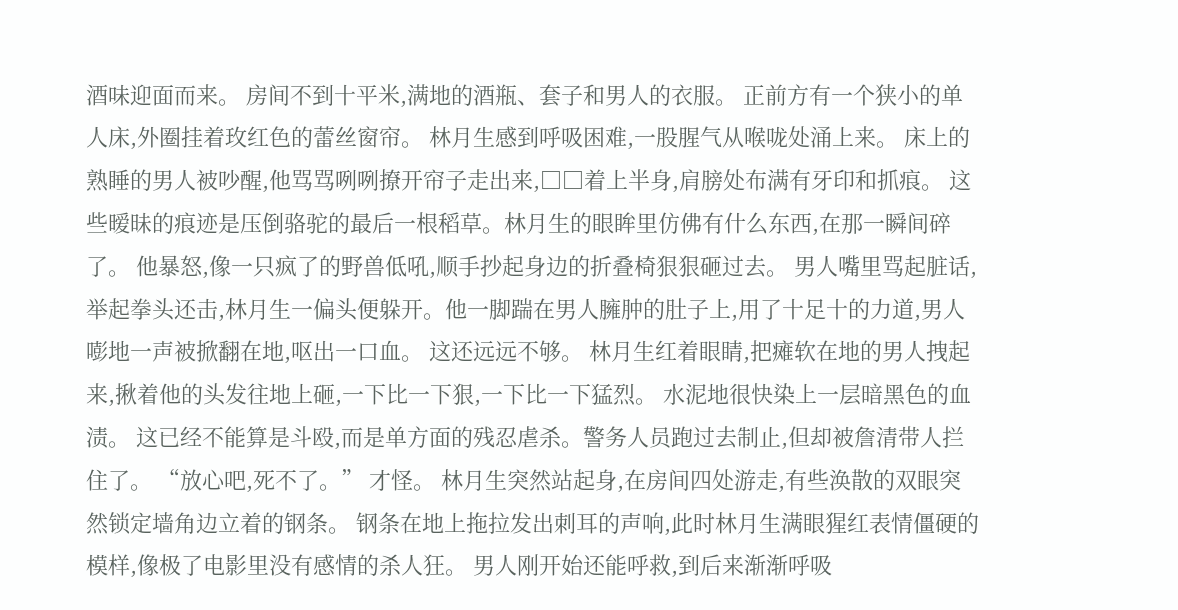酒味迎面而来。 房间不到十平米,满地的酒瓶、套子和男人的衣服。 正前方有一个狭小的单人床,外圈挂着玫红色的蕾丝窗帘。 林月生感到呼吸困难,一股腥气从喉咙处涌上来。 床上的熟睡的男人被吵醒,他骂骂咧咧撩开帘子走出来,□□着上半身,肩膀处布满有牙印和抓痕。 这些暧昧的痕迹是压倒骆驼的最后一根稻草。林月生的眼眸里仿佛有什么东西,在那一瞬间碎了。 他暴怒,像一只疯了的野兽低吼,顺手抄起身边的折叠椅狠狠砸过去。 男人嘴里骂起脏话,举起拳头还击,林月生一偏头便躲开。他一脚踹在男人臃肿的肚子上,用了十足十的力道,男人嘭地一声被掀翻在地,呕出一口血。 这还远远不够。 林月生红着眼睛,把瘫软在地的男人拽起来,揪着他的头发往地上砸,一下比一下狠,一下比一下猛烈。 水泥地很快染上一层暗黑色的血渍。 这已经不能算是斗殴,而是单方面的残忍虐杀。警务人员跑过去制止,但却被詹清带人拦住了。 “放心吧,死不了。” 才怪。 林月生突然站起身,在房间四处游走,有些涣散的双眼突然锁定墙角边立着的钢条。 钢条在地上拖拉发出刺耳的声响,此时林月生满眼猩红表情僵硬的模样,像极了电影里没有感情的杀人狂。 男人刚开始还能呼救,到后来渐渐呼吸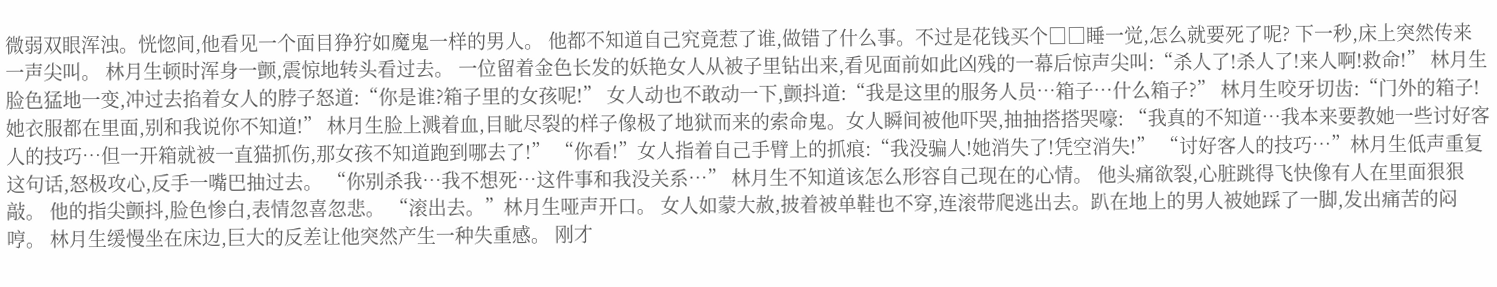微弱双眼浑浊。恍惚间,他看见一个面目狰狞如魔鬼一样的男人。 他都不知道自己究竟惹了谁,做错了什么事。不过是花钱买个□□睡一觉,怎么就要死了呢? 下一秒,床上突然传来一声尖叫。 林月生顿时浑身一颤,震惊地转头看过去。 一位留着金色长发的妖艳女人从被子里钻出来,看见面前如此凶残的一幕后惊声尖叫:“杀人了!杀人了!来人啊!救命!” 林月生脸色猛地一变,冲过去掐着女人的脖子怒道:“你是谁?箱子里的女孩呢!” 女人动也不敢动一下,颤抖道:“我是这里的服务人员…箱子…什么箱子?” 林月生咬牙切齿:“门外的箱子!她衣服都在里面,别和我说你不知道!” 林月生脸上溅着血,目眦尽裂的样子像极了地狱而来的索命鬼。女人瞬间被他吓哭,抽抽搭搭哭嚎: “我真的不知道…我本来要教她一些讨好客人的技巧…但一开箱就被一直猫抓伤,那女孩不知道跑到哪去了!” “你看!”女人指着自己手臂上的抓痕:“我没骗人!她消失了!凭空消失!” “讨好客人的技巧…”林月生低声重复这句话,怒极攻心,反手一嘴巴抽过去。 “你别杀我…我不想死…这件事和我没关系…” 林月生不知道该怎么形容自己现在的心情。 他头痛欲裂,心脏跳得飞快像有人在里面狠狠敲。 他的指尖颤抖,脸色惨白,表情忽喜忽悲。 “滚出去。”林月生哑声开口。 女人如蒙大赦,披着被单鞋也不穿,连滚带爬逃出去。趴在地上的男人被她踩了一脚,发出痛苦的闷哼。 林月生缓慢坐在床边,巨大的反差让他突然产生一种失重感。 刚才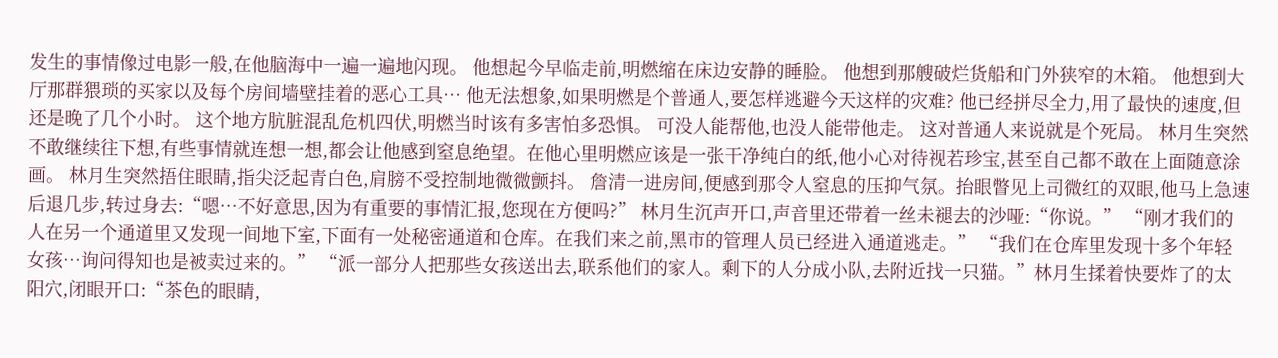发生的事情像过电影一般,在他脑海中一遍一遍地闪现。 他想起今早临走前,明燃缩在床边安静的睡脸。 他想到那艘破烂货船和门外狭窄的木箱。 他想到大厅那群猥琐的买家以及每个房间墙壁挂着的恶心工具… 他无法想象,如果明燃是个普通人,要怎样逃避今天这样的灾难? 他已经拼尽全力,用了最快的速度,但还是晚了几个小时。 这个地方肮脏混乱危机四伏,明燃当时该有多害怕多恐惧。 可没人能帮他,也没人能带他走。 这对普通人来说就是个死局。 林月生突然不敢继续往下想,有些事情就连想一想,都会让他感到窒息绝望。在他心里明燃应该是一张干净纯白的纸,他小心对待视若珍宝,甚至自己都不敢在上面随意涂画。 林月生突然捂住眼睛,指尖泛起青白色,肩膀不受控制地微微颤抖。 詹清一进房间,便感到那令人窒息的压抑气氛。抬眼瞥见上司微红的双眼,他马上急速后退几步,转过身去:“嗯…不好意思,因为有重要的事情汇报,您现在方便吗?” 林月生沉声开口,声音里还带着一丝未褪去的沙哑:“你说。” “刚才我们的人在另一个通道里又发现一间地下室,下面有一处秘密通道和仓库。在我们来之前,黑市的管理人员已经进入通道逃走。” “我们在仓库里发现十多个年轻女孩…询问得知也是被卖过来的。” “派一部分人把那些女孩送出去,联系他们的家人。剩下的人分成小队,去附近找一只猫。”林月生揉着快要炸了的太阳穴,闭眼开口:“茶色的眼睛,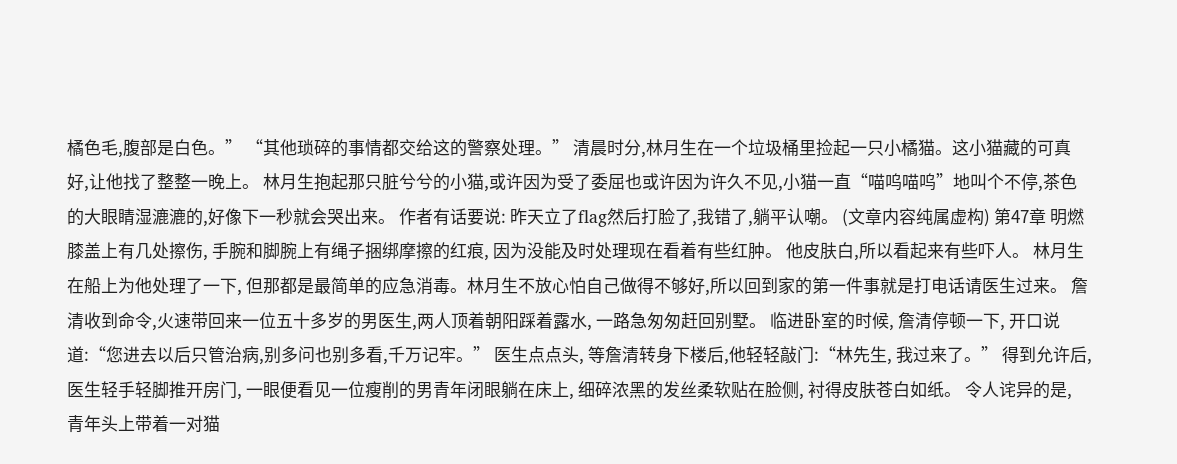橘色毛,腹部是白色。” “其他琐碎的事情都交给这的警察处理。” 清晨时分,林月生在一个垃圾桶里捡起一只小橘猫。这小猫藏的可真好,让他找了整整一晚上。 林月生抱起那只脏兮兮的小猫,或许因为受了委屈也或许因为许久不见,小猫一直“喵呜喵呜”地叫个不停,茶色的大眼睛湿漉漉的,好像下一秒就会哭出来。 作者有话要说: 昨天立了flag然后打脸了,我错了,躺平认嘲。 (文章内容纯属虚构) 第47章 明燃膝盖上有几处擦伤, 手腕和脚腕上有绳子捆绑摩擦的红痕, 因为没能及时处理现在看着有些红肿。 他皮肤白,所以看起来有些吓人。 林月生在船上为他处理了一下, 但那都是最简单的应急消毒。林月生不放心怕自己做得不够好,所以回到家的第一件事就是打电话请医生过来。 詹清收到命令,火速带回来一位五十多岁的男医生,两人顶着朝阳踩着露水, 一路急匆匆赶回别墅。 临进卧室的时候, 詹清停顿一下, 开口说道:“您进去以后只管治病,别多问也别多看,千万记牢。” 医生点点头, 等詹清转身下楼后,他轻轻敲门:“林先生, 我过来了。” 得到允许后,医生轻手轻脚推开房门, 一眼便看见一位瘦削的男青年闭眼躺在床上, 细碎浓黑的发丝柔软贴在脸侧, 衬得皮肤苍白如纸。 令人诧异的是, 青年头上带着一对猫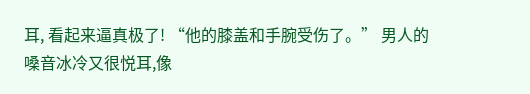耳, 看起来逼真极了! “他的膝盖和手腕受伤了。” 男人的嗓音冰冷又很悦耳,像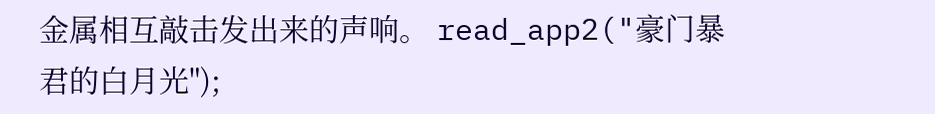金属相互敲击发出来的声响。 read_app2("豪门暴君的白月光");